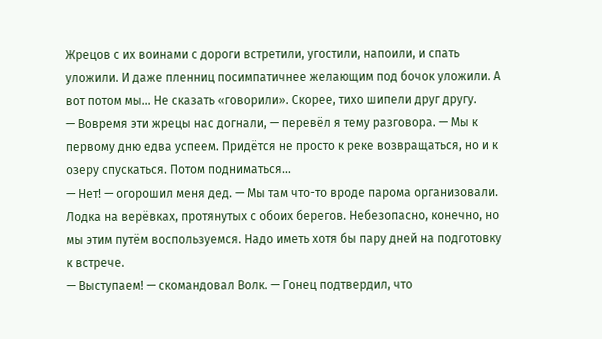Жрецов с их воинами с дороги встретили, угостили, напоили, и спать уложили. И даже пленниц посимпатичнее желающим под бочок уложили. А вот потом мы… Не сказать «говорили». Скорее, тихо шипели друг другу.
— Вовремя эти жрецы нас догнали, — перевёл я тему разговора. — Мы к первому дню едва успеем. Придётся не просто к реке возвращаться, но и к озеру спускаться. Потом подниматься…
— Нет! — огорошил меня дед. — Мы там что-то вроде парома организовали. Лодка на верёвках, протянутых с обоих берегов. Небезопасно, конечно, но мы этим путём воспользуемся. Надо иметь хотя бы пару дней на подготовку к встрече.
— Выступаем! — скомандовал Волк. — Гонец подтвердил, что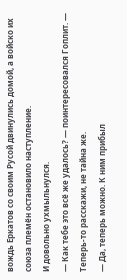вождь Еркатов со своим Русой двинулись домой, а войско их союза племён остановило наступление.
И довольно ухмыльнулся.
— Как тебе это всё же удалось? — поинтересовался Гоплит. — Теперь-то расскажи, не тайна же.
— Да, теперь можно. К ним прибыл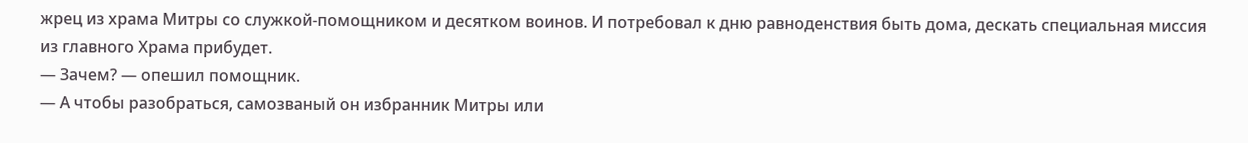жрец из храма Митры со служкой-помощником и десятком воинов. И потребовал к дню равноденствия быть дома, дескать специальная миссия из главного Храма прибудет.
— Зачем? — опешил помощник.
— А чтобы разобраться, самозваный он избранник Митры или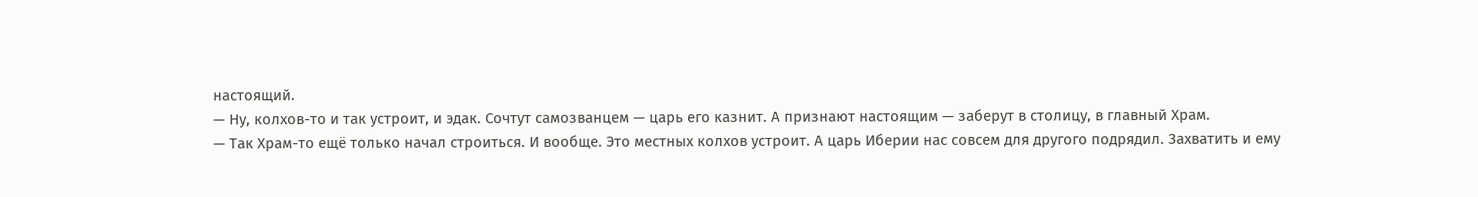настоящий.
— Ну, колхов-то и так устроит, и эдак. Сочтут самозванцем — царь его казнит. А признают настоящим — заберут в столицу, в главный Храм.
— Так Храм-то ещё только начал строиться. И вообще. Это местных колхов устроит. А царь Иберии нас совсем для другого подрядил. Захватить и ему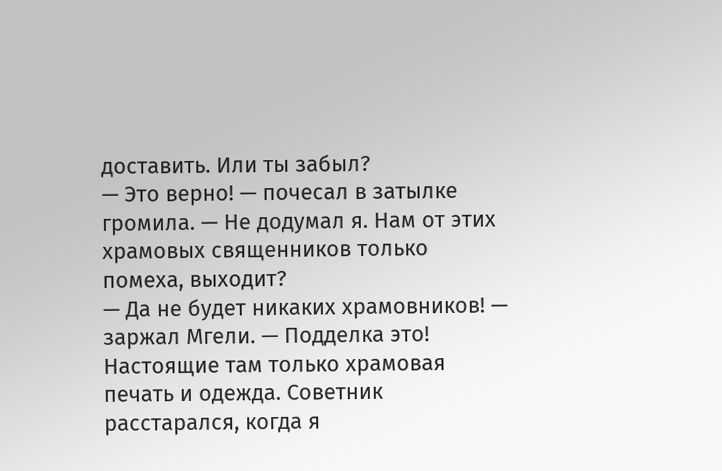доставить. Или ты забыл?
— Это верно! — почесал в затылке громила. — Не додумал я. Нам от этих храмовых священников только помеха, выходит?
— Да не будет никаких храмовников! — заржал Мгели. — Подделка это! Настоящие там только храмовая печать и одежда. Советник расстарался, когда я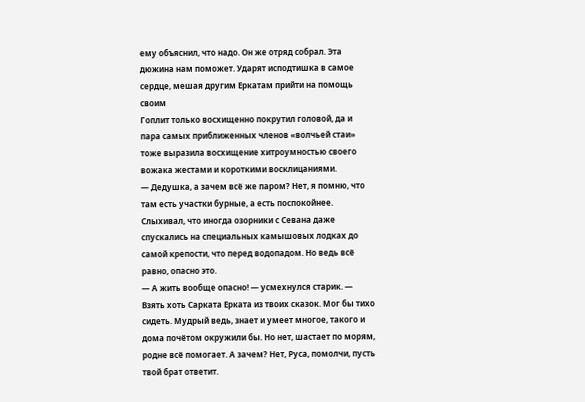ему объяснил, что надо. Он же отряд собрал. Эта дюжина нам поможет. Ударят исподтишка в самое сердце, мешая другим Еркатам прийти на помощь своим
Гоплит только восхищенно покрутил головой, да и пара самых приближенных членов «волчьей стаи» тоже выразила восхищение хитроумностью своего вожака жестами и короткими восклицаниями.
— Дедушка, а зачем всё же паром? Нет, я помню, что там есть участки бурные, а есть поспокойнее. Слыхивал, что иногда озорники с Севана даже спускались на специальных камышовых лодках до самой крепости, что перед водопадом. Но ведь всё равно, опасно это.
— А жить вообще опасно! — усмехнулся старик. — Взять хоть Сарката Ерката из твоих сказок. Мог бы тихо сидеть. Мудрый ведь, знает и умеет многое, такого и дома почётом окружили бы. Но нет, шастает по морям, родне всё помогает. А зачем? Нет, Руса, помолчи, пусть твой брат ответит.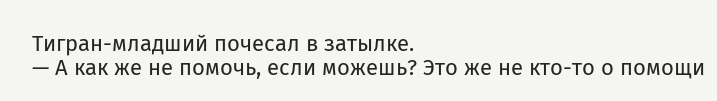Тигран-младший почесал в затылке.
— А как же не помочь, если можешь? Это же не кто-то о помощи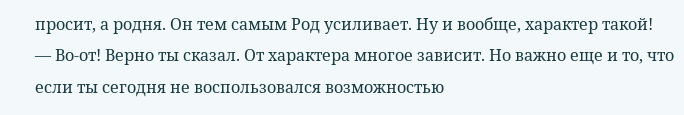просит, а родня. Он тем самым Род усиливает. Ну и вообще, характер такой!
— Во-от! Верно ты сказал. От характера многое зависит. Но важно еще и то, что если ты сегодня не воспользовался возможностью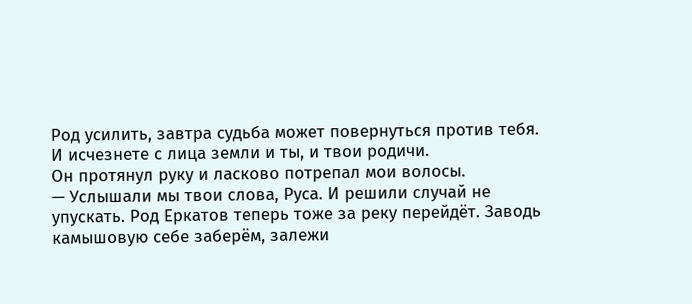Род усилить, завтра судьба может повернуться против тебя. И исчезнете с лица земли и ты, и твои родичи.
Он протянул руку и ласково потрепал мои волосы.
— Услышали мы твои слова, Руса. И решили случай не упускать. Род Еркатов теперь тоже за реку перейдёт. Заводь камышовую себе заберём, залежи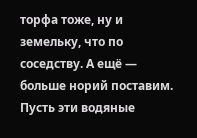торфа тоже, ну и земельку, что по соседству. А ещё — больше норий поставим. Пусть эти водяные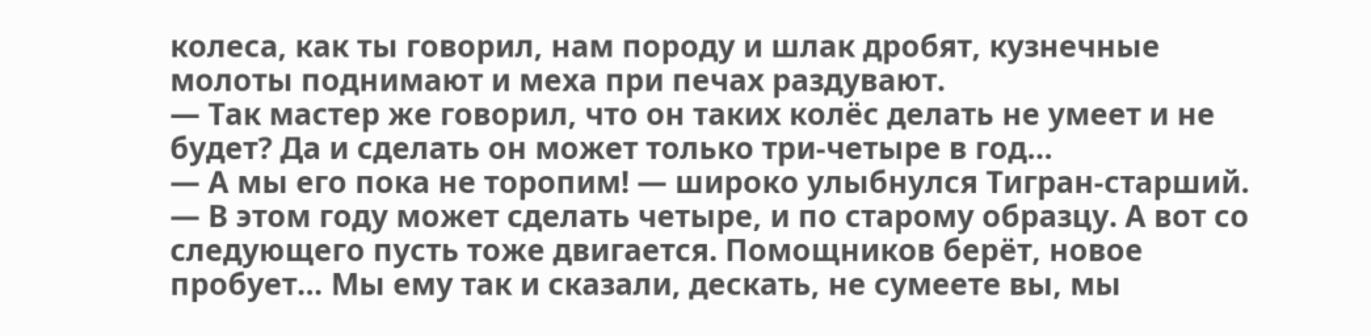колеса, как ты говорил, нам породу и шлак дробят, кузнечные молоты поднимают и меха при печах раздувают.
— Так мастер же говорил, что он таких колёс делать не умеет и не будет? Да и сделать он может только три-четыре в год…
— А мы его пока не торопим! — широко улыбнулся Тигран-старший. — В этом году может сделать четыре, и по старому образцу. А вот со следующего пусть тоже двигается. Помощников берёт, новое пробует… Мы ему так и сказали, дескать, не сумеете вы, мы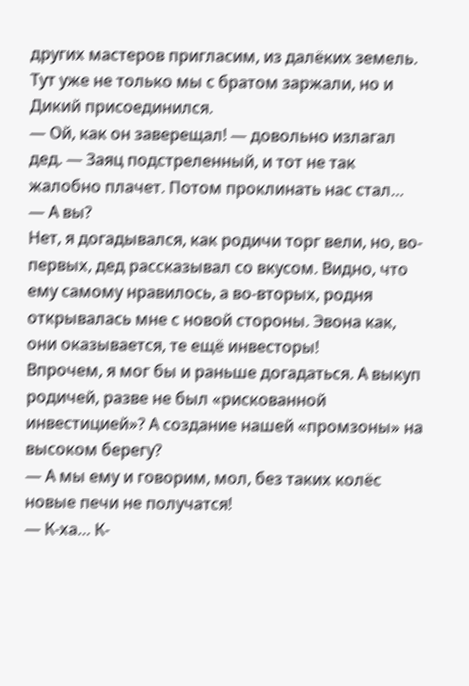других мастеров пригласим, из далёких земель.
Тут уже не только мы с братом заржали, но и Дикий присоединился.
— Ой, как он заверещал! — довольно излагал дед. — Заяц подстреленный, и тот не так жалобно плачет. Потом проклинать нас стал…
— А вы?
Нет, я догадывался, как родичи торг вели, но, во-первых, дед рассказывал со вкусом. Видно, что ему самому нравилось, а во-вторых, родня открывалась мне с новой стороны. Эвона как, они оказывается, те ещё инвесторы!
Впрочем, я мог бы и раньше догадаться. А выкуп родичей, разве не был «рискованной инвестицией»? А создание нашей «промзоны» на высоком берегу?
— А мы ему и говорим, мол, без таких колёс новые печи не получатся!
— К-ха… К-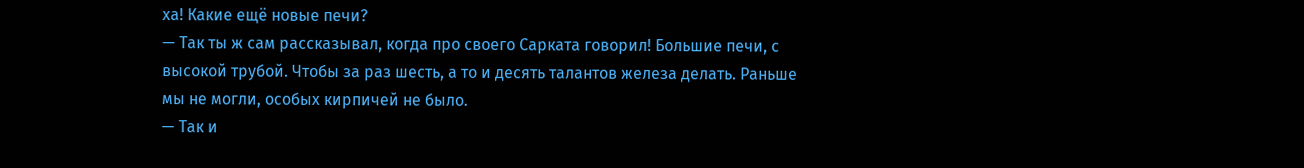ха! Какие ещё новые печи?
— Так ты ж сам рассказывал, когда про своего Сарката говорил! Большие печи, с высокой трубой. Чтобы за раз шесть, а то и десять талантов железа делать. Раньше мы не могли, особых кирпичей не было.
— Так и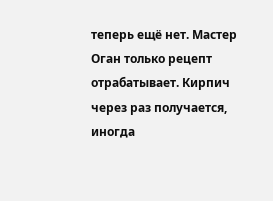теперь ещё нет. Мастер Оган только рецепт отрабатывает. Кирпич через раз получается, иногда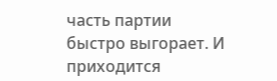часть партии быстро выгорает. И приходится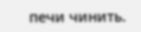печи чинить.